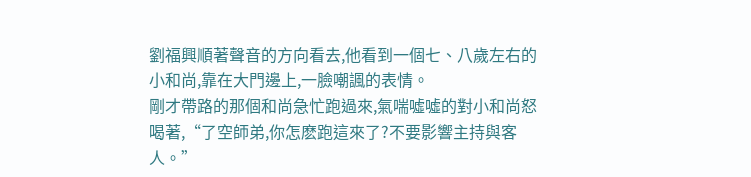劉福興順著聲音的方向看去,他看到一個七、八歲左右的小和尚,靠在大門邊上,一臉嘲諷的表情。
剛才帶路的那個和尚急忙跑過來,氣喘噓噓的對小和尚怒喝著,“了空師弟,你怎麽跑這來了?不要影響主持與客人。”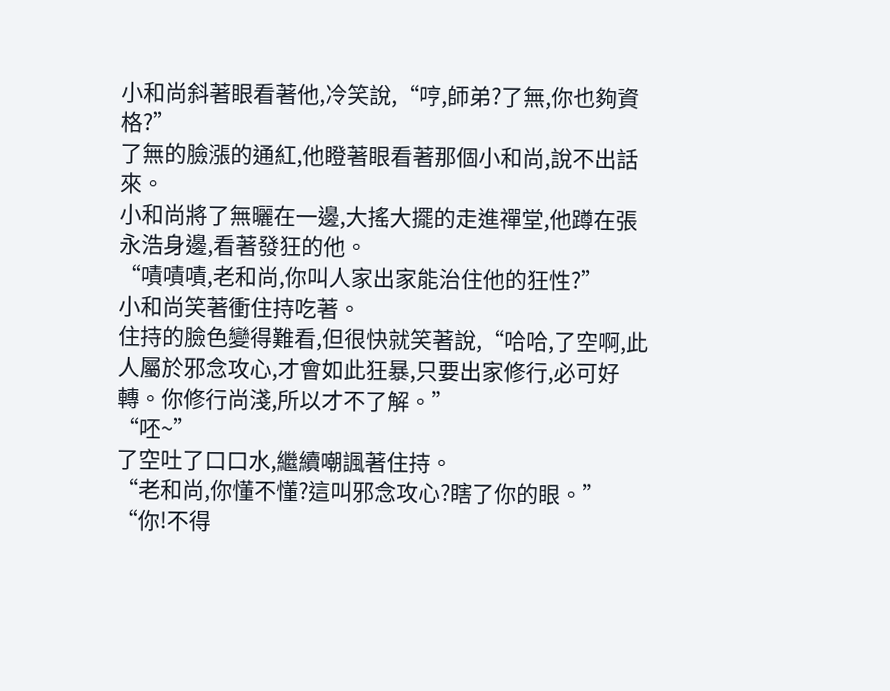小和尚斜著眼看著他,冷笑說,“哼,師弟?了無,你也夠資格?”
了無的臉漲的通紅,他瞪著眼看著那個小和尚,說不出話來。
小和尚將了無曬在一邊,大搖大擺的走進禪堂,他蹲在張永浩身邊,看著發狂的他。
“嘖嘖嘖,老和尚,你叫人家出家能治住他的狂性?”
小和尚笑著衝住持吃著。
住持的臉色變得難看,但很快就笑著說,“哈哈,了空啊,此人屬於邪念攻心,才會如此狂暴,只要出家修行,必可好轉。你修行尚淺,所以才不了解。”
“呸~”
了空吐了口口水,繼續嘲諷著住持。
“老和尚,你懂不懂?這叫邪念攻心?瞎了你的眼。”
“你!不得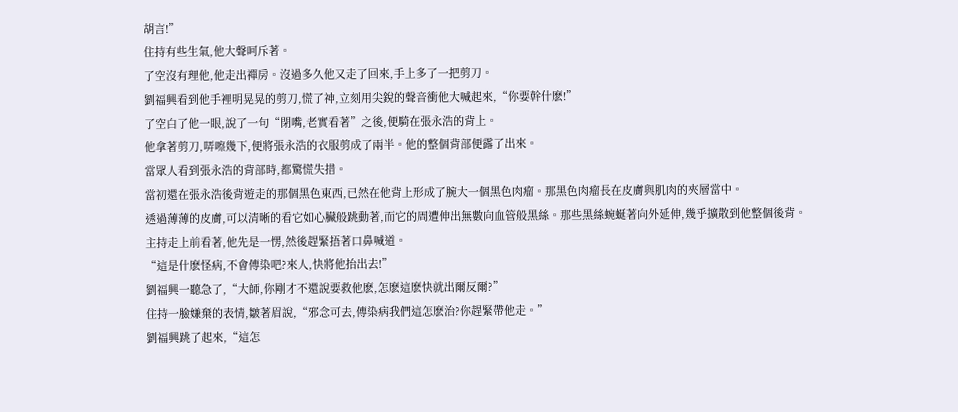胡言!”
住持有些生氣,他大聲呵斥著。
了空沒有理他,他走出禪房。沒過多久他又走了回來,手上多了一把剪刀。
劉福興看到他手裡明晃晃的剪刀,慌了神,立刻用尖銳的聲音衝他大喊起來,“你要幹什麽!”
了空白了他一眼,說了一句“閉嘴,老實看著”之後,便騎在張永浩的背上。
他拿著剪刀,哢嚓幾下,便將張永浩的衣服剪成了兩半。他的整個背部便露了出來。
當眾人看到張永浩的背部時,都驚慌失措。
當初還在張永浩後背遊走的那個黑色東西,已然在他背上形成了腕大一個黑色肉瘤。那黑色肉瘤長在皮膚與肌肉的夾層當中。
透過薄薄的皮膚,可以清晰的看它如心臟般跳動著,而它的周遭伸出無數向血管般黑絲。那些黑絲蜿蜒著向外延伸,幾乎擴散到他整個後背。
主持走上前看著,他先是一愣,然後趕緊捂著口鼻喊道。
“這是什麽怪病,不會傳染吧?來人,快將他抬出去!”
劉福興一聽急了,“大師,你剛才不還說要救他麽,怎麽這麽快就出爾反爾?”
住持一臉嫌棄的表情,皺著眉說,“邪念可去,傳染病我們這怎麽治?你趕緊帶他走。”
劉福興跳了起來,“這怎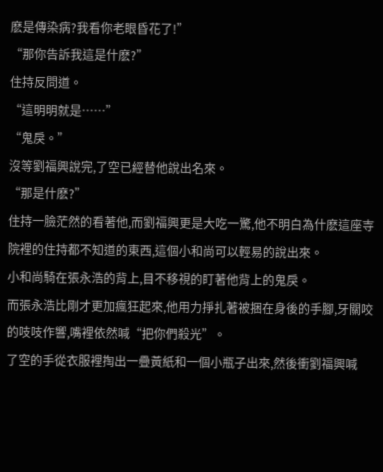麽是傳染病?我看你老眼昏花了!”
“那你告訴我這是什麽?”
住持反問道。
“這明明就是……”
“鬼戾。”
沒等劉福興說完,了空已經替他說出名來。
“那是什麽?”
住持一臉茫然的看著他,而劉福興更是大吃一驚,他不明白為什麽這座寺院裡的住持都不知道的東西,這個小和尚可以輕易的說出來。
小和尚騎在張永浩的背上,目不移視的盯著他背上的鬼戾。
而張永浩比剛才更加瘋狂起來,他用力掙扎著被捆在身後的手腳,牙關咬的吱吱作響,嘴裡依然喊“把你們殺光”。
了空的手從衣服裡掏出一疊黃紙和一個小瓶子出來,然後衝劉福興喊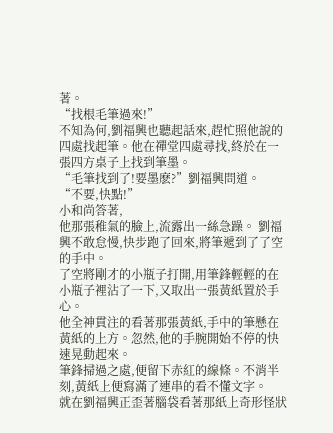著。
“找根毛筆過來!”
不知為何,劉福興也聽起話來,趕忙照他說的四處找起筆。他在禪堂四處尋找,終於在一張四方桌子上找到筆墨。
“毛筆找到了!要墨麽?”劉福興問道。
“不要,快點!”
小和尚答著,
他那張稚氣的臉上,流露出一絲急躁。 劉福興不敢怠慢,快步跑了回來,將筆遞到了了空的手中。
了空將剛才的小瓶子打開,用筆鋒輕輕的在小瓶子裡沾了一下,又取出一張黃紙置於手心。
他全神貫注的看著那張黃紙,手中的筆懸在黃紙的上方。忽然,他的手腕開始不停的快速晃動起來。
筆鋒掃過之處,便留下赤紅的線條。不消半刻,黃紙上便寫滿了連串的看不懂文字。
就在劉福興正歪著腦袋看著那紙上奇形怪狀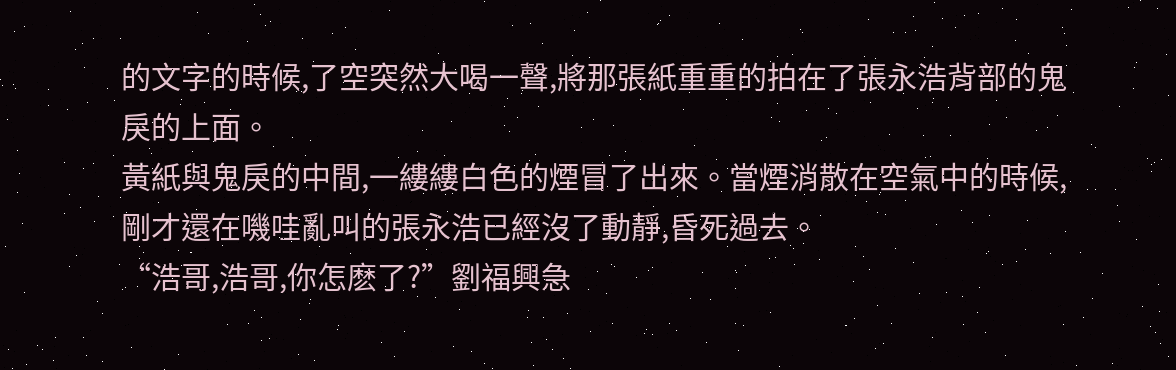的文字的時候,了空突然大喝一聲,將那張紙重重的拍在了張永浩背部的鬼戾的上面。
黃紙與鬼戾的中間,一縷縷白色的煙冒了出來。當煙消散在空氣中的時候,剛才還在嘰哇亂叫的張永浩已經沒了動靜,昏死過去。
“浩哥,浩哥,你怎麽了?”劉福興急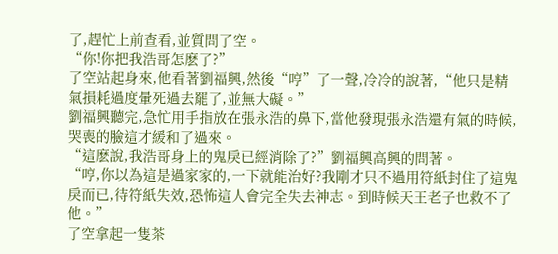了,趕忙上前查看,並質問了空。
“你!你把我浩哥怎麽了?”
了空站起身來,他看著劉福興,然後“哼”了一聲,冷冷的說著,“他只是精氣損耗過度暈死過去罷了,並無大礙。”
劉福興聽完,急忙用手指放在張永浩的鼻下,當他發現張永浩還有氣的時候,哭喪的臉這才緩和了過來。
“這麽說,我浩哥身上的鬼戾已經消除了?”劉福興高興的問著。
“哼,你以為這是過家家的,一下就能治好?我剛才只不過用符紙封住了這鬼戾而已,待符紙失效,恐怖這人會完全失去神志。到時候天王老子也救不了他。”
了空拿起一隻茶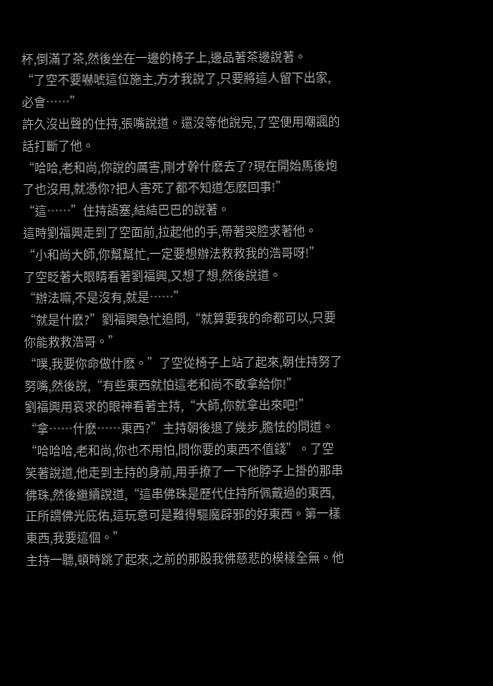杯,倒滿了茶,然後坐在一邊的椅子上,邊品著茶邊說著。
“了空不要嚇唬這位施主,方才我說了,只要將這人留下出家,必會……”
許久沒出聲的住持,張嘴說道。還沒等他說完,了空便用嘲諷的話打斷了他。
“哈哈,老和尚,你說的厲害,剛才幹什麽去了?現在開始馬後炮了也沒用,就憑你?把人害死了都不知道怎麽回事!”
“這……”住持語塞,結結巴巴的說著。
這時劉福興走到了空面前,拉起他的手,帶著哭腔求著他。
“小和尚大師,你幫幫忙,一定要想辦法救救我的浩哥呀!”
了空眨著大眼睛看著劉福興,又想了想,然後說道。
“辦法嘛,不是沒有,就是……”
“就是什麽?”劉福興急忙追問,“就算要我的命都可以,只要你能救救浩哥。”
“噗,我要你命做什麽。”了空從椅子上站了起來,朝住持努了努嘴,然後說,“有些東西就怕這老和尚不敢拿給你!”
劉福興用哀求的眼神看著主持,“大師,你就拿出來吧!”
“拿……什麽……東西?”主持朝後退了幾步,膽怯的問道。
“哈哈哈,老和尚,你也不用怕,問你要的東西不值錢”。了空笑著說道,他走到主持的身前,用手撩了一下他脖子上掛的那串佛珠,然後繼續說道,“這串佛珠是歷代住持所佩戴過的東西,正所謂佛光庇佑,這玩意可是難得驅魔辟邪的好東西。第一樣東西,我要這個。”
主持一聽,頓時跳了起來,之前的那股我佛慈悲的模樣全無。他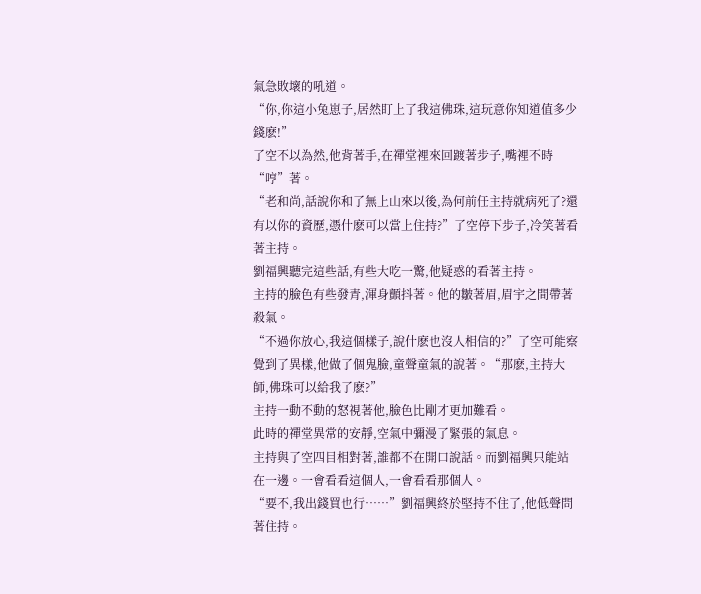氣急敗壞的吼道。
“你,你這小兔崽子,居然盯上了我這佛珠,這玩意你知道值多少錢麽!”
了空不以為然,他背著手,在禪堂裡來回踱著步子,嘴裡不時“哼”著。
“老和尚,話說你和了無上山來以後,為何前任主持就病死了?還有以你的資歷,憑什麽可以當上住持?”了空停下步子,冷笑著看著主持。
劉福興聽完這些話,有些大吃一驚,他疑惑的看著主持。
主持的臉色有些發青,渾身顫抖著。他的皺著眉,眉宇之間帶著殺氣。
“不過你放心,我這個樣子,說什麽也沒人相信的?”了空可能察覺到了異樣,他做了個鬼臉,童聲童氣的說著。“那麽,主持大師,佛珠可以給我了麽?”
主持一動不動的怒視著他,臉色比剛才更加難看。
此時的禪堂異常的安靜,空氣中彌漫了緊張的氣息。
主持與了空四目相對著,誰都不在開口說話。而劉福興只能站在一邊。一會看看這個人,一會看看那個人。
“要不,我出錢買也行……”劉福興終於堅持不住了,他低聲問著住持。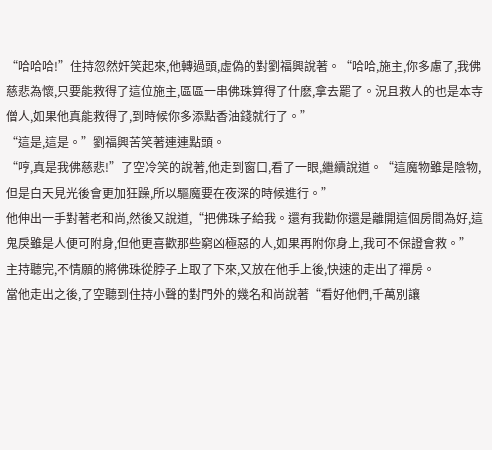“哈哈哈!”住持忽然奸笑起來,他轉過頭,虛偽的對劉福興說著。“哈哈,施主,你多慮了,我佛慈悲為懷,只要能救得了這位施主,區區一串佛珠算得了什麽,拿去罷了。況且救人的也是本寺僧人,如果他真能救得了,到時候你多添點香油錢就行了。”
“這是,這是。”劉福興苦笑著連連點頭。
“哼,真是我佛慈悲!”了空冷笑的說著,他走到窗口,看了一眼,繼續說道。“這魔物雖是陰物,但是白天見光後會更加狂躁,所以驅魔要在夜深的時候進行。”
他伸出一手對著老和尚,然後又說道,“把佛珠子給我。還有我勸你還是離開這個房間為好,這鬼戾雖是人便可附身,但他更喜歡那些窮凶極惡的人,如果再附你身上,我可不保證會救。”
主持聽完,不情願的將佛珠從脖子上取了下來,又放在他手上後,快速的走出了禪房。
當他走出之後,了空聽到住持小聲的對門外的幾名和尚說著“看好他們,千萬別讓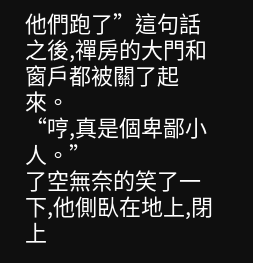他們跑了”這句話之後,禪房的大門和窗戶都被關了起來。
“哼,真是個卑鄙小人。”
了空無奈的笑了一下,他側臥在地上,閉上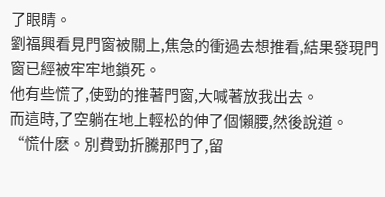了眼睛。
劉福興看見門窗被關上,焦急的衝過去想推看,結果發現門窗已經被牢牢地鎖死。
他有些慌了,使勁的推著門窗,大喊著放我出去。
而這時,了空躺在地上輕松的伸了個懶腰,然後說道。
“慌什麽。別費勁折騰那門了,留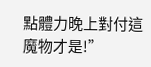點體力晚上對付這魔物才是!”